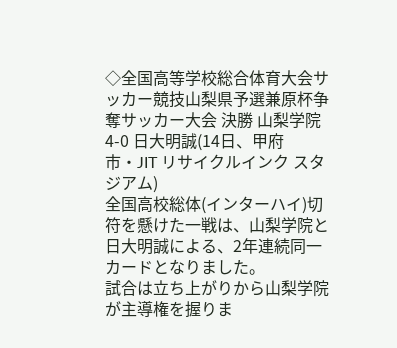◇全国高等学校総合体育大会サッカー競技山梨県予選兼原杯争奪サッカー大会 決勝 山梨学院 4-0 日大明誠(14日、甲府市・JIT リサイクルインク スタジアム)
全国高校総体(インターハイ)切符を懸けた一戦は、山梨学院と日大明誠による、2年連続同一カードとなりました。
試合は立ち上がりから山梨学院が主導権を握りま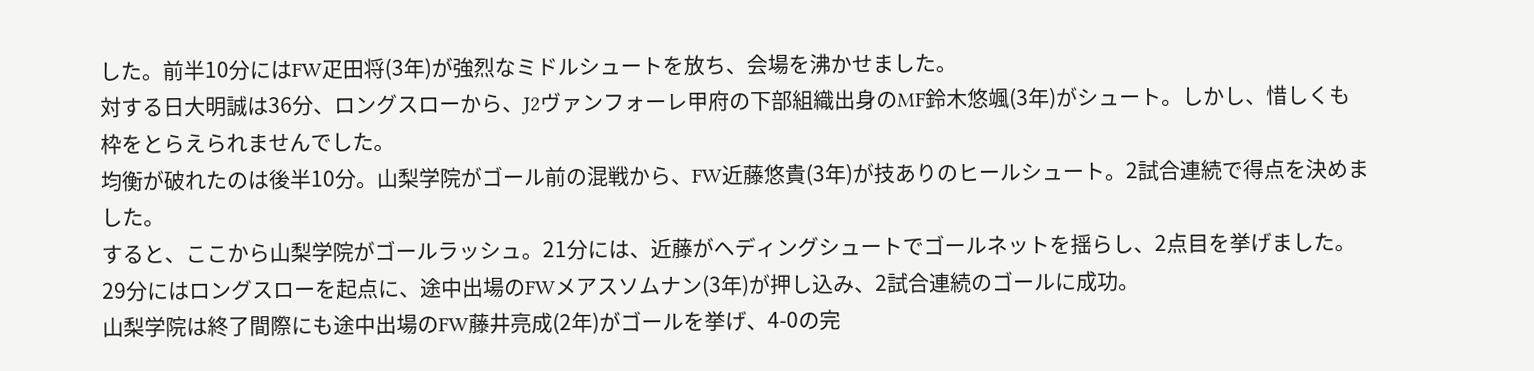した。前半10分にはFW疋田将(3年)が強烈なミドルシュートを放ち、会場を沸かせました。
対する日大明誠は36分、ロングスローから、J2ヴァンフォーレ甲府の下部組織出身のMF鈴木悠颯(3年)がシュート。しかし、惜しくも枠をとらえられませんでした。
均衡が破れたのは後半10分。山梨学院がゴール前の混戦から、FW近藤悠貴(3年)が技ありのヒールシュート。2試合連続で得点を決めました。
すると、ここから山梨学院がゴールラッシュ。21分には、近藤がヘディングシュートでゴールネットを揺らし、2点目を挙げました。
29分にはロングスローを起点に、途中出場のFWメアスソムナン(3年)が押し込み、2試合連続のゴールに成功。
山梨学院は終了間際にも途中出場のFW藤井亮成(2年)がゴールを挙げ、4-0の完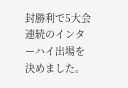封勝利で5大会連続のインターハイ出場を決めました。